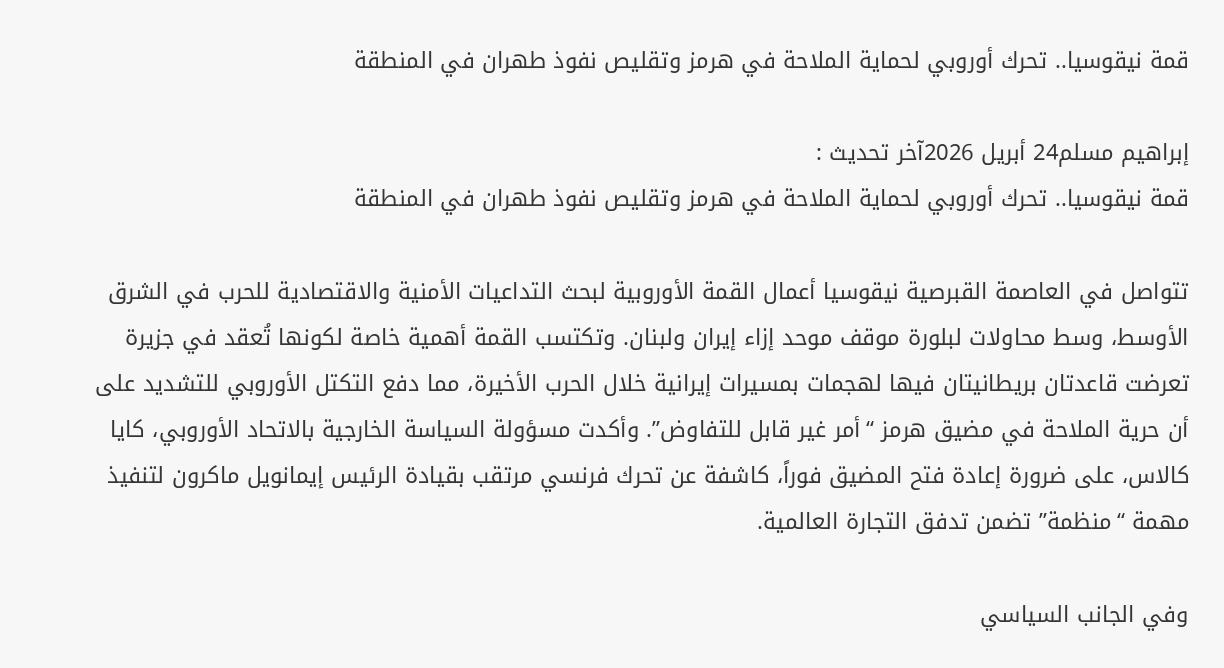قمة نيقوسيا.. تحرك أوروبي لحماية الملاحة في هرمز وتقليص نفوذ طهران في المنطقة

إبراهيم مسلم24 أبريل 2026آخر تحديث :
قمة نيقوسيا.. تحرك أوروبي لحماية الملاحة في هرمز وتقليص نفوذ طهران في المنطقة

تتواصل في العاصمة القبرصية نيقوسيا أعمال القمة الأوروبية لبحث التداعيات الأمنية والاقتصادية للحرب في الشرق الأوسط، وسط محاولات لبلورة موقف موحد إزاء إيران ولبنان. وتكتسب القمة أهمية خاصة لكونها تُعقد في جزيرة تعرضت قاعدتان بريطانيتان فيها لهجمات بمسيرات إيرانية خلال الحرب الأخيرة، مما دفع التكتل الأوروبي للتشديد على أن حرية الملاحة في مضيق هرمز “أمر غير قابل للتفاوض”. وأكدت مسؤولة السياسة الخارجية بالاتحاد الأوروبي، كايا كالاس، على ضرورة إعادة فتح المضيق فوراً، كاشفة عن تحرك فرنسي مرتقب بقيادة الرئيس إيمانويل ماكرون لتنفيذ مهمة “منظمة” تضمن تدفق التجارة العالمية.

وفي الجانب السياسي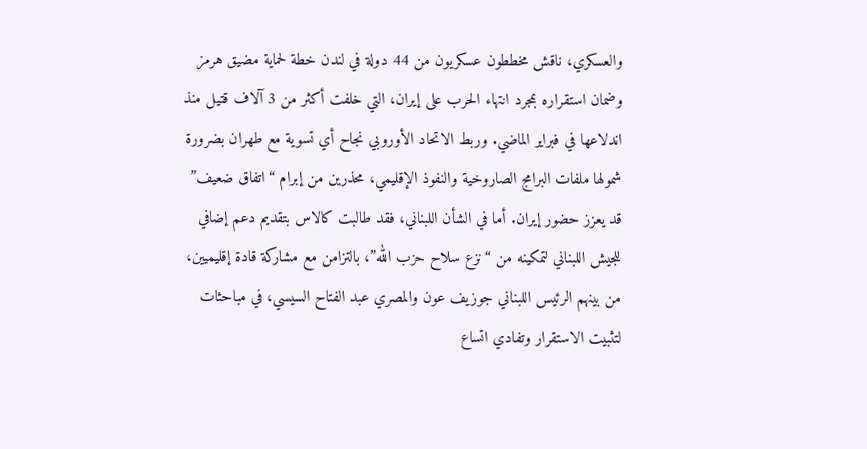والعسكري، ناقش مخططون عسكريون من 44 دولة في لندن خطة لحماية مضيق هرمز وضمان استقراره بمجرد انتهاء الحرب على إيران، التي خلفت أكثر من 3 آلاف قتيل منذ اندلاعها في فبراير الماضي. وربط الاتحاد الأوروبي نجاح أي تسوية مع طهران بضرورة شمولها ملفات البرامج الصاروخية والنفوذ الإقليمي، محذرين من إبرام “اتفاق ضعيف” قد يعزز حضور إيران. أما في الشأن اللبناني، فقد طالبت كالاس بتقديم دعم إضافي للجيش اللبناني لتمكينه من “نزع سلاح حزب الله”، بالتزامن مع مشاركة قادة إقليميين، من بينهم الرئيس اللبناني جوزيف عون والمصري عبد الفتاح السيسي، في مباحثات لتثبيت الاستقرار وتفادي اتساع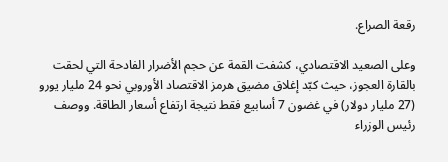رقعة الصراع.

وعلى الصعيد الاقتصادي، كشفت القمة عن حجم الأضرار الفادحة التي لحقت بالقارة العجوز، حيث كبّد إغلاق مضيق هرمز الاقتصاد الأوروبي نحو 24 مليار يورو (27 مليار دولار) في غضون 7 أسابيع فقط نتيجة ارتفاع أسعار الطاقة. ووصف رئيس الوزراء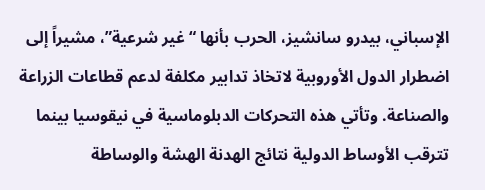الإسباني، بيدرو سانشيز، الحرب بأنها “غير شرعية”، مشيراً إلى اضطرار الدول الأوروبية لاتخاذ تدابير مكلفة لدعم قطاعات الزراعة والصناعة. وتأتي هذه التحركات الدبلوماسية في نيقوسيا بينما تترقب الأوساط الدولية نتائج الهدنة الهشة والوساطة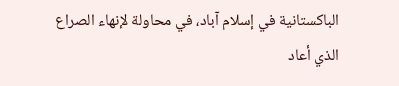الباكستانية في إسلام آباد، في محاولة لإنهاء الصراع الذي أعاد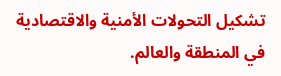تشكيل التحولات الأمنية والاقتصادية في المنطقة والعالم.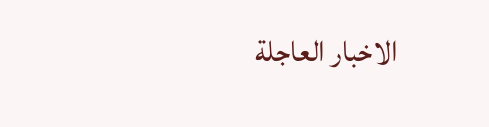الاخبار العاجلة